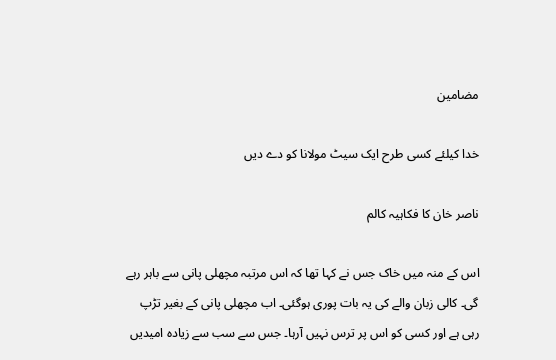مضامین

خدا کیلئے کسی طرح ایک سیٹ مولانا کو دے دیں

ناصر خان کا فکاہیہ کالم

اس کے منہ میں خاک جس نے کہا تھا کہ اس مرتبہ مچھلی پانی سے باہر رہے گی۔ کالی زبان والے کی یہ بات پوری ہوگئی۔ اب مچھلی پانی کے بغیر تڑپ رہی ہے اور کسی کو اس پر ترس نہیں آرہا۔ جس سے سب سے زیادہ امیدیں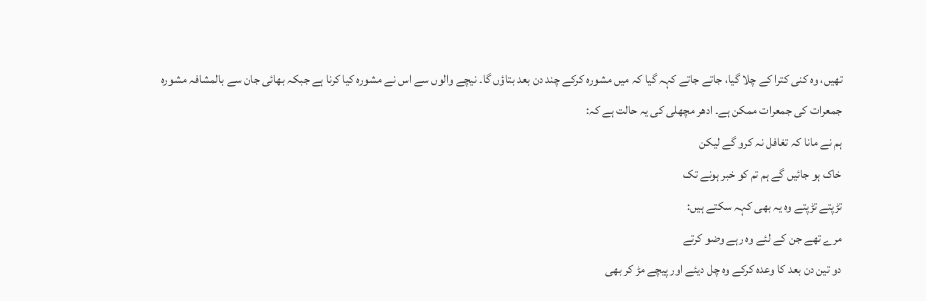تھیں، وہ کنی کترا کے چلا گیا، جاتے جاتے کہہ گیا کہ میں مشورہ کرکے چند دن بعد بتاؤں گا۔ نیچے والوں سے اس نے مشورہ کیا کرنا ہے جبکہ بھائی جان سے بالمشافہ مشورہ جمعرات کی جمعرات ممکن ہے۔ ادھر مچھلی کی یہ حالت ہے کہ:
ہم نے مانا کہ تغافل نہ کرو گے لیکن
خاک ہو جائیں گے ہم تم کو خبر ہونے تک
تڑپتے تڑپتے وہ یہ بھی کہہ سکتے ہیں:
مرے تھے جن کے لئے وہ رہے وضو کرتے
دو تین دن بعد کا وعدہ کرکے وہ چل دیئے اور پیچے مڑ کر بھی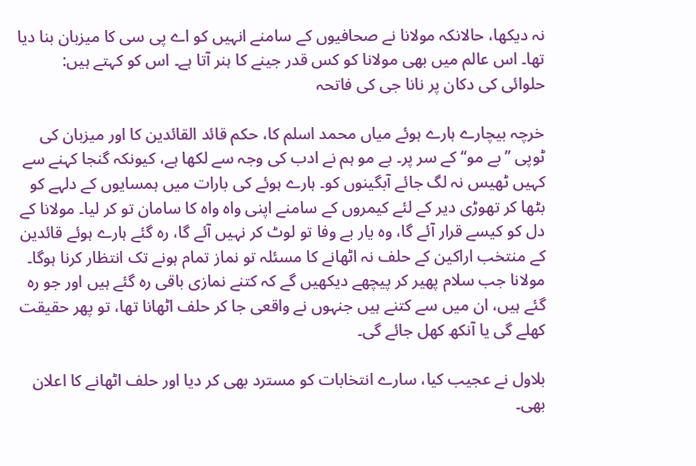نہ دیکھا، حالانکہ مولانا نے صحافیوں کے سامنے انہیں کو اے پی سی کا میزبان بنا دیا تھا۔ اس عالم میں بھی مولانا کو کس قدر جینے کا ہنر آتا ہے۔ اس کو کہتے ہیں:
حلوائی کی دکان پر نانا جی کی فاتحہ

خرچہ بیچارے ہارے ہوئے میاں محمد اسلم کا، حکم قائد القائدین کا اور میزبان کی ٹوپی ’’بے مو‘‘ کے سر پر۔ بے مو ہم نے ادب کی وجہ سے لکھا ہے، کیونکہ گنجا کہنے سے کہیں ٹھیس نہ لگ جائے آبگینوں کو۔ ہارے ہوئے کی بارات میں ہمسایوں کے دلہے کو بٹھا کر تھوڑی دیر کے لئے کیمروں کے سامنے اپنی واہ واہ کا سامان تو کر لیا۔ مولانا کے دل کو کیسے قرار آئے گا، وہ یار بے وفا تو لوٹ کر نہیں آئے گا، رہ گئے ہارے ہوئے قائدین کے منتخب اراکین کے حلف نہ اٹھانے کا مسئلہ تو نماز تمام ہونے تک انتظار کرنا ہوگا۔ مولانا جب سلام پھیر کر پیچھے دیکھیں گے کہ کتنے نمازی باقی رہ گئے ہیں اور جو رہ گئے ہیں، ان میں سے کتنے ہیں جنہوں نے واقعی جا کر حلف اٹھانا تھا، تو پھر حقیقت کھلے گی یا آنکھ کھل جائے گی۔

بلاول نے عجیب کیا، سارے انتخابات کو مسترد بھی کر دیا اور حلف اٹھانے کا اعلان بھی۔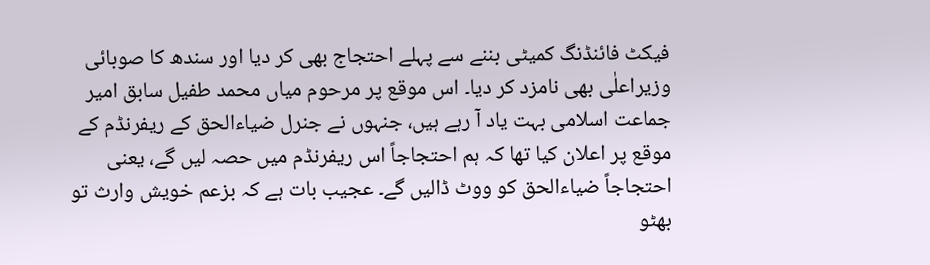فیکٹ فائنڈنگ کمیٹی بننے سے پہلے احتجاج بھی کر دیا اور سندھ کا صوبائی وزیراعلٰی بھی نامزد کر دیا۔ اس موقع پر مرحوم میاں محمد طفیل سابق امیر جماعت اسلامی بہت یاد آ رہے ہیں، جنہوں نے جنرل ضیاءالحق کے ریفرنڈم کے موقع پر اعلان کیا تھا کہ ہم احتجاجاً اس ریفرنڈم میں حصہ لیں گے، یعنی احتجاجاً ضیاءالحق کو ووٹ ڈالیں گے۔ عجیب بات ہے کہ بزعم خویش وارث تو بھٹو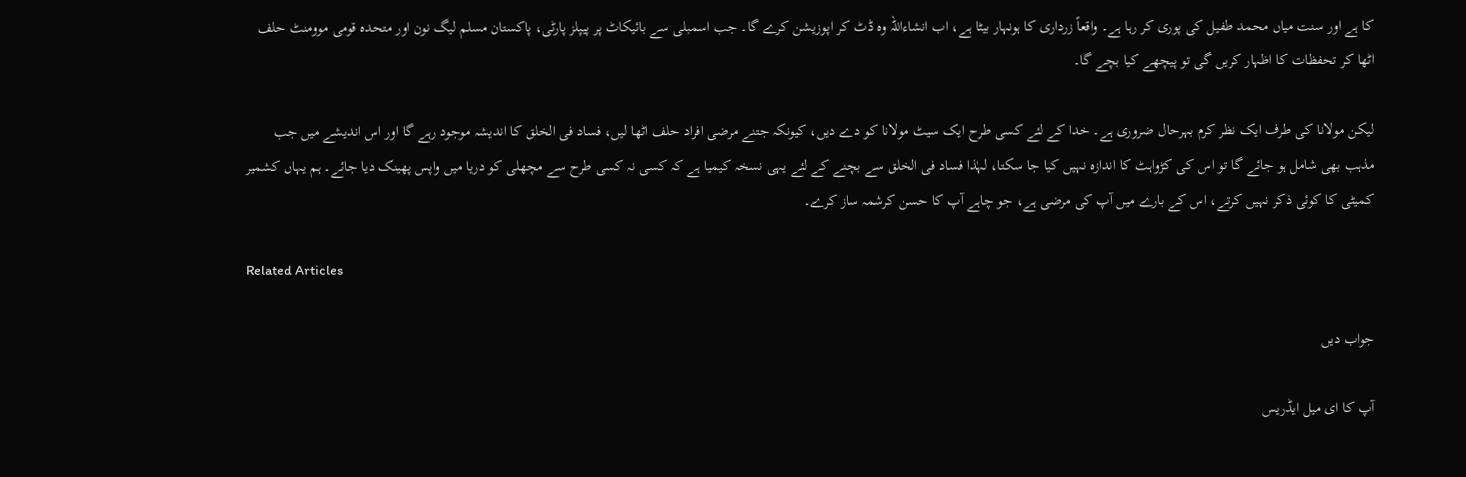کا ہے اور سنت میاں محمد طفیل کی پوری کر رہا ہے۔ واقعاً زرداری کا ہونہار بیٹا ہے، اب انشاءاللہ وہ ڈٹ کر اپوزیشن کرے گا۔ جب اسمبلی سے بائیکاٹ پر پیپلز پارٹی، پاکستان مسلم لیگ نون اور متحدہ قومی موومنٹ حلف اٹھا کر تحفظات کا اظہار کریں گی تو پیچھے کیا بچے گا۔

لیکن مولانا کی طرف ایک نظر کرم بہرحال ضروری ہے۔ خدا کے لئے کسی طرح ایک سیٹ مولانا کو دے دیں، کیونکہ جتنے مرضی افراد حلف اٹھا لیں، فساد فی الخلق کا اندیشہ موجود رہے گا اور اس اندیشے میں جب مذہب بھی شامل ہو جائے گا تو اس کی کڑواہٹ کا اندازہ نہیں کیا جا سکتا، لہٰذا فساد فی الخلق سے بچنے کے لئے یہی نسخہ کیمیا ہے کہ کسی نہ کسی طرح سے مچھلی کو دریا میں واپس پھینک دیا جائے۔ ہم یہاں کشمیر کمیٹی کا کوئی ذکر نہیں کرتے، اس کے بارے میں آپ کی مرضی ہے، جو چاہے آپ کا حسن کرشمہ ساز کرے۔

Related Articles

جواب دیں

آپ کا ای میل ایڈریس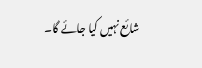شائع نہیں کیا جائے گا۔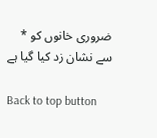ضروری خانوں کو * سے نشان زد کیا گیا ہے

Back to top button